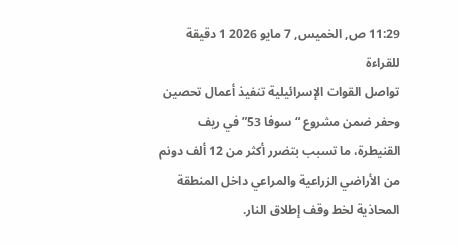11:29 ص, الخميس, 7 مايو 2026 1 دقيقة للقراءة
تواصل القوات الإسرائيلية تنفيذ أعمال تحصين وحفر ضمن مشروع “سوفا 53” في ريف القنيطرة، ما تسبب بتضرر أكثر من 12 ألف دونم من الأراضي الزراعية والمراعي داخل المنطقة المحاذية لخط وقف إطلاق النار.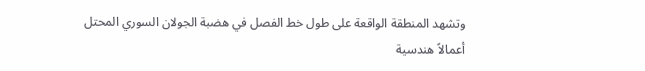وتشهد المنطقة الواقعة على طول خط الفصل في هضبة الجولان السوري المحتل أعمالاً هندسية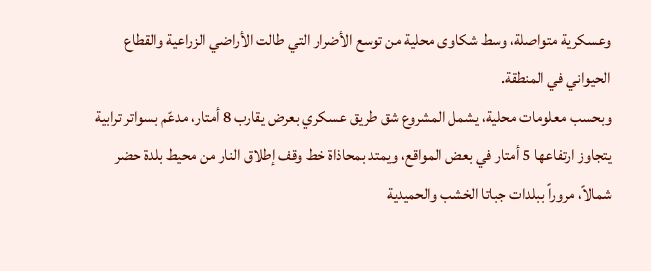وعسكرية متواصلة، وسط شكاوى محلية من توسع الأضرار التي طالت الأراضي الزراعية والقطاع الحيواني في المنطقة.
وبحسب معلومات محلية، يشمل المشروع شق طريق عسكري بعرض يقارب 8 أمتار، مدعّم بسواتر ترابية يتجاوز ارتفاعها 5 أمتار في بعض المواقع، ويمتد بمحاذاة خط وقف إطلاق النار من محيط بلدة حضر شمالاً، مروراً ببلدات جباتا الخشب والحميدية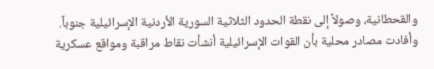والقحطانية، وصولاً إلى نقطة الحدود الثلاثية السورية الأردنية الإسرائيلية جنوباً.
وأفادت مصادر محلية بأن القوات الإسرائيلية أنشأت نقاط مراقبة ومواقع عسكرية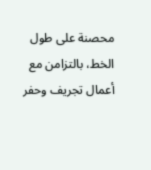محصنة على طول الخط، بالتزامن مع أعمال تجريف وحفر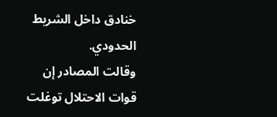خنادق داخل الشريط الحدودي.
وقالت المصادر إن قوات الاحتلال توغلت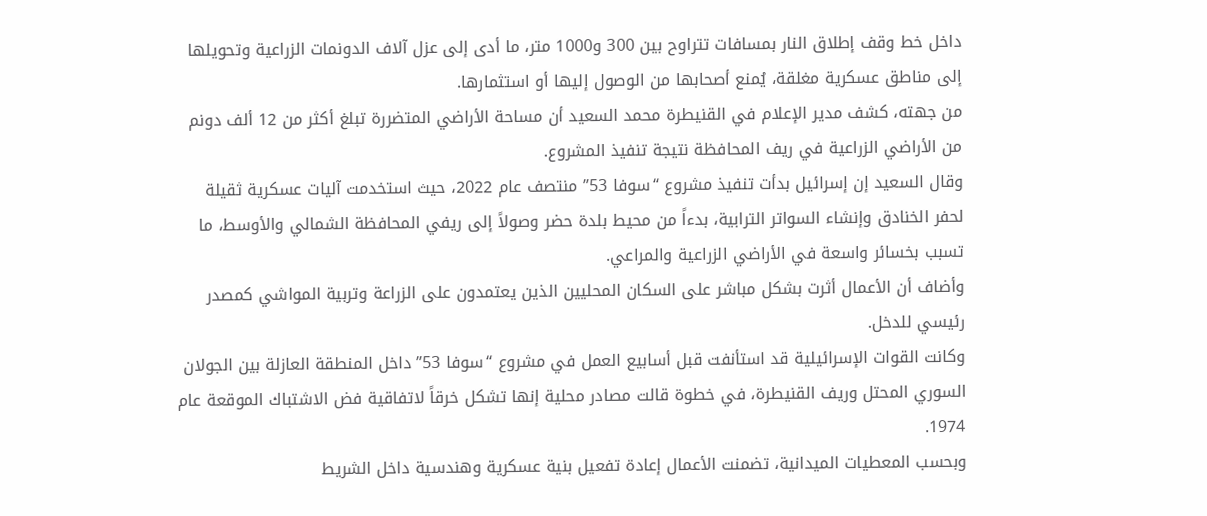داخل خط وقف إطلاق النار بمسافات تتراوح بين 300 و1000 متر، ما أدى إلى عزل آلاف الدونمات الزراعية وتحويلها إلى مناطق عسكرية مغلقة، يُمنع أصحابها من الوصول إليها أو استثمارها.
من جهته، كشف مدير الإعلام في القنيطرة محمد السعيد أن مساحة الأراضي المتضررة تبلغ أكثر من 12 ألف دونم من الأراضي الزراعية في ريف المحافظة نتيجة تنفيذ المشروع.
وقال السعيد إن إسرائيل بدأت تنفيذ مشروع “سوفا 53” منتصف عام 2022، حيث استخدمت آليات عسكرية ثقيلة لحفر الخنادق وإنشاء السواتر الترابية، بدءاً من محيط بلدة حضر وصولاً إلى ريفي المحافظة الشمالي والأوسط، ما تسبب بخسائر واسعة في الأراضي الزراعية والمراعي.
وأضاف أن الأعمال أثرت بشكل مباشر على السكان المحليين الذين يعتمدون على الزراعة وتربية المواشي كمصدر رئيسي للدخل.
وكانت القوات الإسرائيلية قد استأنفت قبل أسابيع العمل في مشروع “سوفا 53” داخل المنطقة العازلة بين الجولان السوري المحتل وريف القنيطرة، في خطوة قالت مصادر محلية إنها تشكل خرقاً لاتفاقية فض الاشتباك الموقعة عام 1974.
وبحسب المعطيات الميدانية، تضمنت الأعمال إعادة تفعيل بنية عسكرية وهندسية داخل الشريط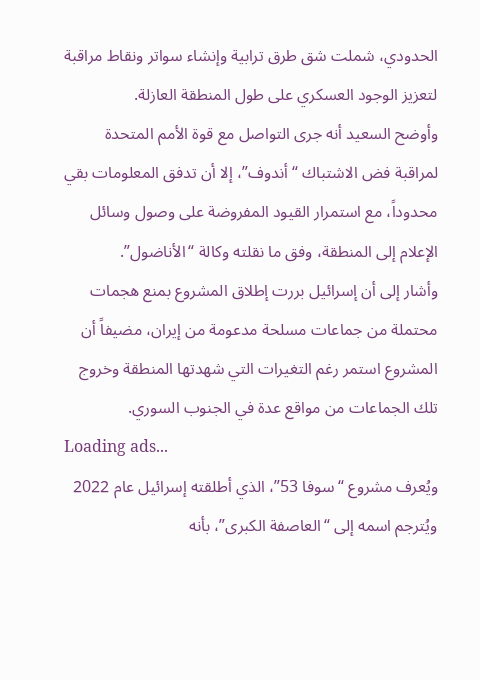الحدودي، شملت شق طرق ترابية وإنشاء سواتر ونقاط مراقبة لتعزيز الوجود العسكري على طول المنطقة العازلة.
وأوضح السعيد أنه جرى التواصل مع قوة الأمم المتحدة لمراقبة فض الاشتباك “أندوف”، إلا أن تدفق المعلومات بقي محدوداً، مع استمرار القيود المفروضة على وصول وسائل الإعلام إلى المنطقة، وفق ما نقلته وكالة “الأناضول”.
وأشار إلى أن إسرائيل بررت إطلاق المشروع بمنع هجمات محتملة من جماعات مسلحة مدعومة من إيران، مضيفاً أن المشروع استمر رغم التغيرات التي شهدتها المنطقة وخروج تلك الجماعات من مواقع عدة في الجنوب السوري.
Loading ads...
ويُعرف مشروع “سوفا 53”، الذي أطلقته إسرائيل عام 2022 ويُترجم اسمه إلى “العاصفة الكبرى”، بأنه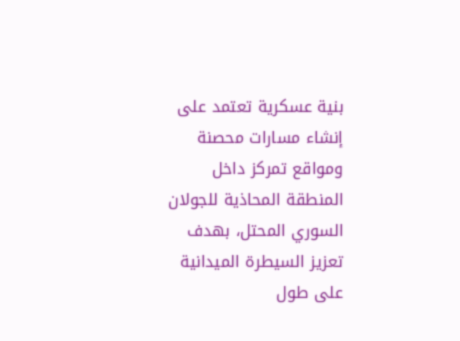بنية عسكرية تعتمد على إنشاء مسارات محصنة ومواقع تمركز داخل المنطقة المحاذية للجولان السوري المحتل، بهدف تعزيز السيطرة الميدانية على طول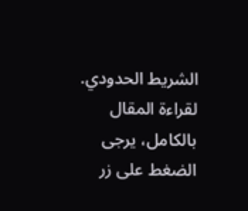الشريط الحدودي.
لقراءة المقال بالكامل، يرجى الضغط على زر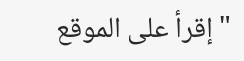"إقرأ على الموقع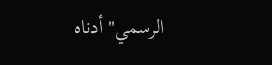الرسمي" أدناه